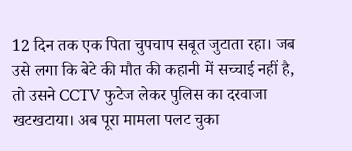12 दिन तक एक पिता चुपचाप सबूत जुटाता रहा। जब उसे लगा कि बेटे की मौत की कहानी में सच्चाई नहीं है, तो उसने CCTV फुटेज लेकर पुलिस का दरवाजा खटखटाया। अब पूरा मामला पलट चुका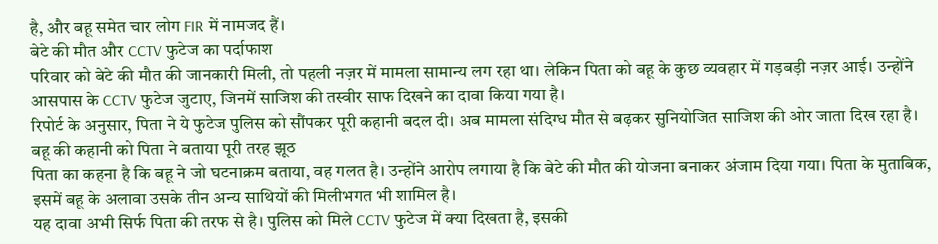है, और बहू समेत चार लोग FIR में नामजद हैं।
बेटे की मौत और CCTV फुटेज का पर्दाफाश
परिवार को बेटे की मौत की जानकारी मिली, तो पहली नज़र में मामला सामान्य लग रहा था। लेकिन पिता को बहू के कुछ व्यवहार में गड़बड़ी नज़र आई। उन्होंने आसपास के CCTV फुटेज जुटाए, जिनमें साजिश की तस्वीर साफ दिखने का दावा किया गया है।
रिपोर्ट के अनुसार, पिता ने ये फुटेज पुलिस को सौंपकर पूरी कहानी बदल दी। अब मामला संदिग्ध मौत से बढ़कर सुनियोजित साजिश की ओर जाता दिख रहा है।
बहू की कहानी को पिता ने बताया पूरी तरह झूठ
पिता का कहना है कि बहू ने जो घटनाक्रम बताया, वह गलत है। उन्होंने आरोप लगाया है कि बेटे की मौत की योजना बनाकर अंजाम दिया गया। पिता के मुताबिक, इसमें बहू के अलावा उसके तीन अन्य साथियों की मिलीभगत भी शामिल है।
यह दावा अभी सिर्फ पिता की तरफ से है। पुलिस को मिले CCTV फुटेज में क्या दिखता है, इसकी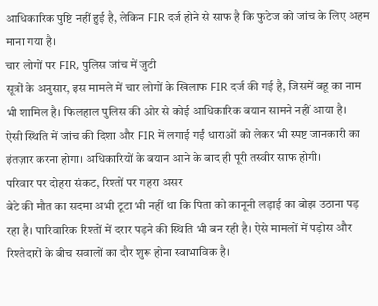आधिकारिक पुष्टि नहीं हुई है, लेकिन FIR दर्ज होने से साफ है कि फुटेज को जांच के लिए अहम माना गया है।
चार लोगों पर FIR, पुलिस जांच में जुटी
सूत्रों के अनुसार, इस मामले में चार लोगों के खिलाफ FIR दर्ज की गई है, जिसमें बहू का नाम भी शामिल है। फिलहाल पुलिस की ओर से कोई आधिकारिक बयान सामने नहीं आया है।
ऐसी स्थिति में जांच की दिशा और FIR में लगाई गईं धाराओं को लेकर भी स्पष्ट जानकारी का इंतज़ार करना होगा। अधिकारियों के बयान आने के बाद ही पूरी तस्वीर साफ होगी।
परिवार पर दोहरा संकट, रिश्तों पर गहरा असर
बेटे की मौत का सदमा अभी टूटा भी नहीं था कि पिता को कानूनी लड़ाई का बोझ उठाना पड़ रहा है। पारिवारिक रिश्तों में दरार पड़ने की स्थिति भी बन रही है। ऐसे मामलों में पड़ोस और रिश्तेदारों के बीच सवालों का दौर शुरू होना स्वाभाविक है।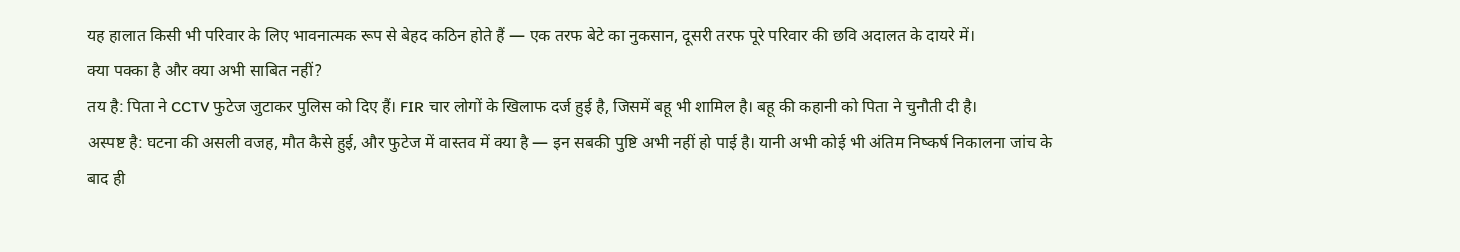यह हालात किसी भी परिवार के लिए भावनात्मक रूप से बेहद कठिन होते हैं — एक तरफ बेटे का नुकसान, दूसरी तरफ पूरे परिवार की छवि अदालत के दायरे में।
क्या पक्का है और क्या अभी साबित नहीं?
तय है: पिता ने CCTV फुटेज जुटाकर पुलिस को दिए हैं। FIR चार लोगों के खिलाफ दर्ज हुई है, जिसमें बहू भी शामिल है। बहू की कहानी को पिता ने चुनौती दी है।
अस्पष्ट है: घटना की असली वजह, मौत कैसे हुई, और फुटेज में वास्तव में क्या है — इन सबकी पुष्टि अभी नहीं हो पाई है। यानी अभी कोई भी अंतिम निष्कर्ष निकालना जांच के बाद ही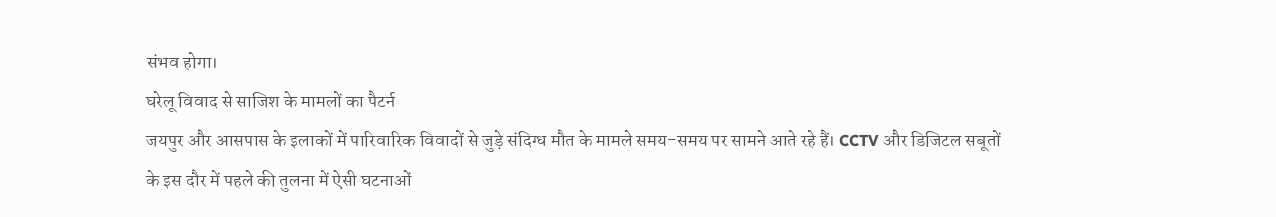संभव होगा।
घरेलू विवाद से साजिश के मामलों का पैटर्न
जयपुर और आसपास के इलाकों में पारिवारिक विवादों से जुड़े संदिग्ध मौत के मामले समय-समय पर सामने आते रहे हैं। CCTV और डिजिटल सबूतों के इस दौर में पहले की तुलना में ऐसी घटनाओं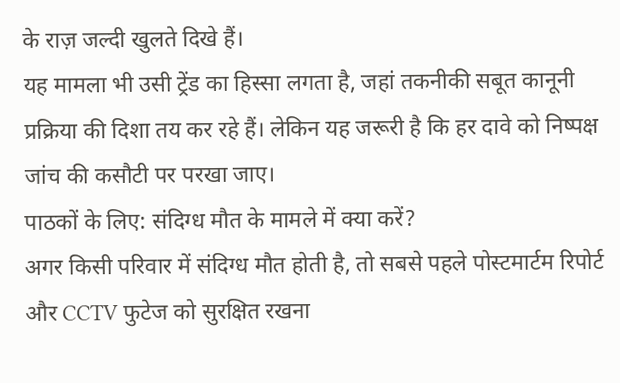के राज़ जल्दी खुलते दिखे हैं।
यह मामला भी उसी ट्रेंड का हिस्सा लगता है, जहां तकनीकी सबूत कानूनी प्रक्रिया की दिशा तय कर रहे हैं। लेकिन यह जरूरी है कि हर दावे को निष्पक्ष जांच की कसौटी पर परखा जाए।
पाठकों के लिए: संदिग्ध मौत के मामले में क्या करें?
अगर किसी परिवार में संदिग्ध मौत होती है, तो सबसे पहले पोस्टमार्टम रिपोर्ट और CCTV फुटेज को सुरक्षित रखना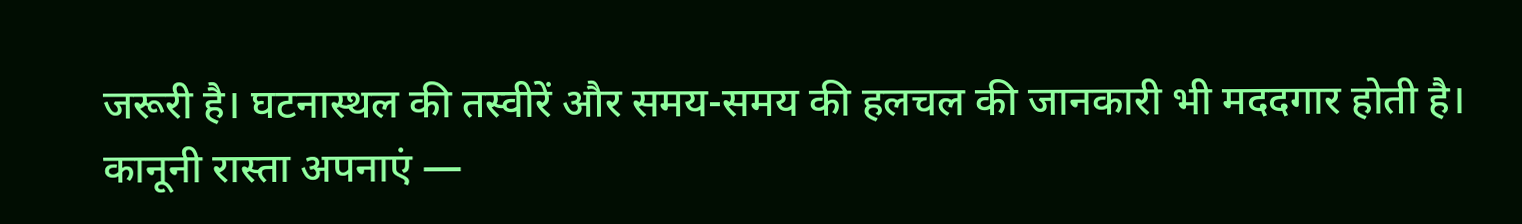जरूरी है। घटनास्थल की तस्वीरें और समय-समय की हलचल की जानकारी भी मददगार होती है।
कानूनी रास्ता अपनाएं —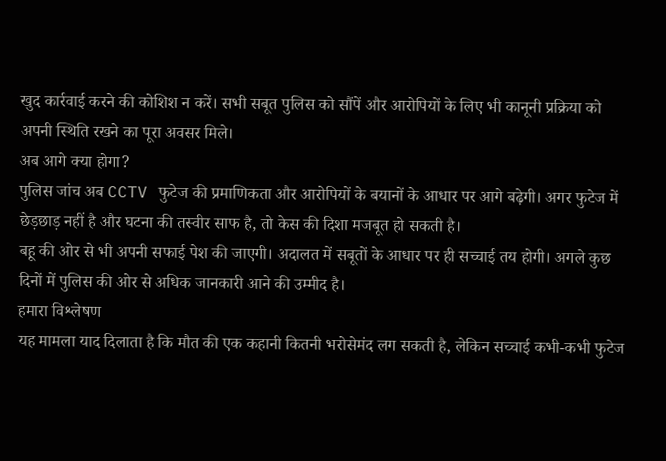खुद कार्रवाई करने की कोशिश न करें। सभी सबूत पुलिस को सौंपें और आरोपियों के लिए भी कानूनी प्रक्रिया को अपनी स्थिति रखने का पूरा अवसर मिले।
अब आगे क्या होगा?
पुलिस जांच अब CCTV फुटेज की प्रमाणिकता और आरोपियों के बयानों के आधार पर आगे बढ़ेगी। अगर फुटेज में छेड़छाड़ नहीं है और घटना की तस्वीर साफ है, तो केस की दिशा मजबूत हो सकती है।
बहू की ओर से भी अपनी सफाई पेश की जाएगी। अदालत में सबूतों के आधार पर ही सच्चाई तय होगी। अगले कुछ दिनों में पुलिस की ओर से अधिक जानकारी आने की उम्मीद है।
हमारा विश्लेषण
यह मामला याद दिलाता है कि मौत की एक कहानी कितनी भरोसेमंद लग सकती है, लेकिन सच्चाई कभी-कभी फुटेज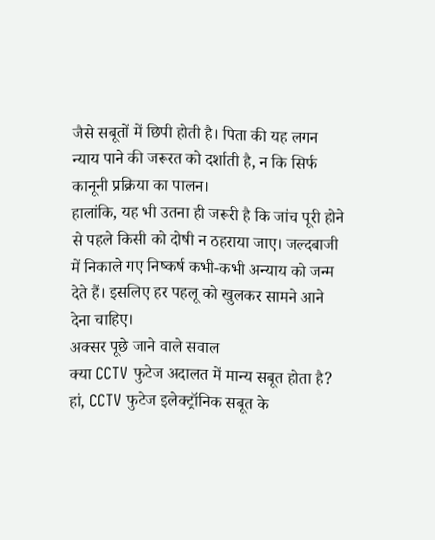जैसे सबूतों में छिपी होती है। पिता की यह लगन न्याय पाने की जरूरत को दर्शाती है, न कि सिर्फ कानूनी प्रक्रिया का पालन।
हालांकि, यह भी उतना ही जरूरी है कि जांच पूरी होने से पहले किसी को दोषी न ठहराया जाए। जल्दबाजी में निकाले गए निष्कर्ष कभी-कभी अन्याय को जन्म देते हैं। इसलिए हर पहलू को खुलकर सामने आने देना चाहिए।
अक्सर पूछे जाने वाले सवाल
क्या CCTV फुटेज अदालत में मान्य सबूत होता है?
हां, CCTV फुटेज इलेक्ट्रॉनिक सबूत के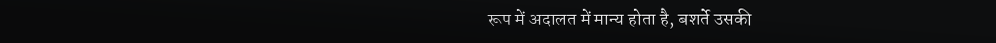रूप में अदालत में मान्य होता है, बशर्ते उसकी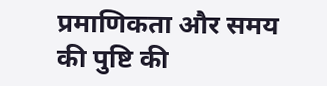प्रमाणिकता और समय की पुष्टि की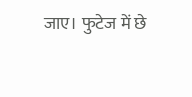जाए। फुटेज में छे